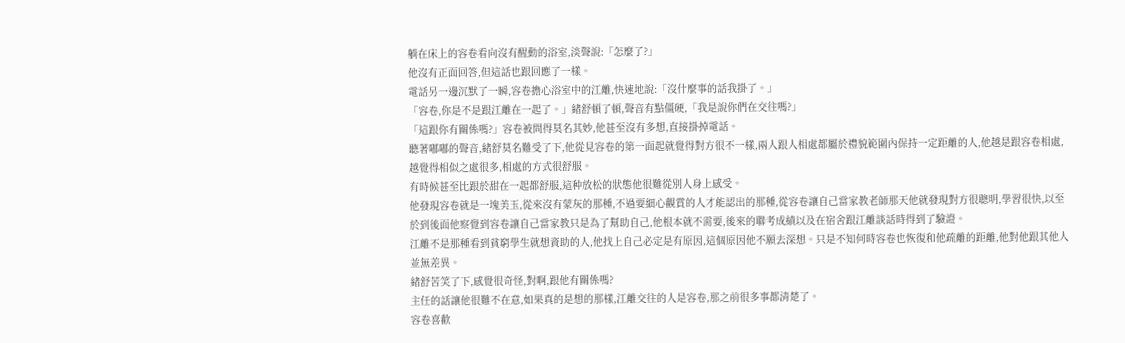躺在床上的容卷看向沒有醒動的浴室,淡聲說:「怎麼了?」
他沒有正面回答,但這話也跟回應了一樣。
電話另一邊沉默了一瞬,容卷擔心浴室中的江離,快速地說:「沒什麼事的話我掛了。」
「容卷,你是不是跟江離在一起了。」緒舒頓了頓,聲音有點僵硬,「我是說你們在交往嗎?」
「這跟你有關係嗎?」容卷被問得莫名其妙,他甚至沒有多想,直接掛掉電話。
聽著嘟嘟的聲音,緒舒莫名難受了下,他從見容卷的第一面起就覺得對方很不一樣,兩人跟人相處都屬於禮貌範圍內保持一定距離的人,他越是跟容卷相處,越覺得相似之處很多,相處的方式很舒服。
有時候甚至比跟於甜在一起都舒服,這种放松的狀態他很難從別人身上感受。
他發現容卷就是一塊美玉,從來沒有蒙灰的那種,不過要細心觀賞的人才能認出的那種,從容卷讓自己當家教老師那天他就發現對方很聰明,學習很快,以至於到後面他察覺到容卷讓自己當家教只是為了幫助自己,他根本就不需要,後來的聯考成績以及在宿舍跟江離談話時得到了驗證。
江離不是那種看到貧窮學生就想資助的人,他找上自己必定是有原因,這個原因他不願去深想。只是不知何時容卷也恢復和他疏離的距離,他對他跟其他人並無差異。
緒舒苦笑了下,感覺很奇怪,對啊,跟他有關係嗎?
主任的話讓他很難不在意,如果真的是想的那樣,江離交往的人是容卷,那之前很多事都清楚了。
容卷喜歡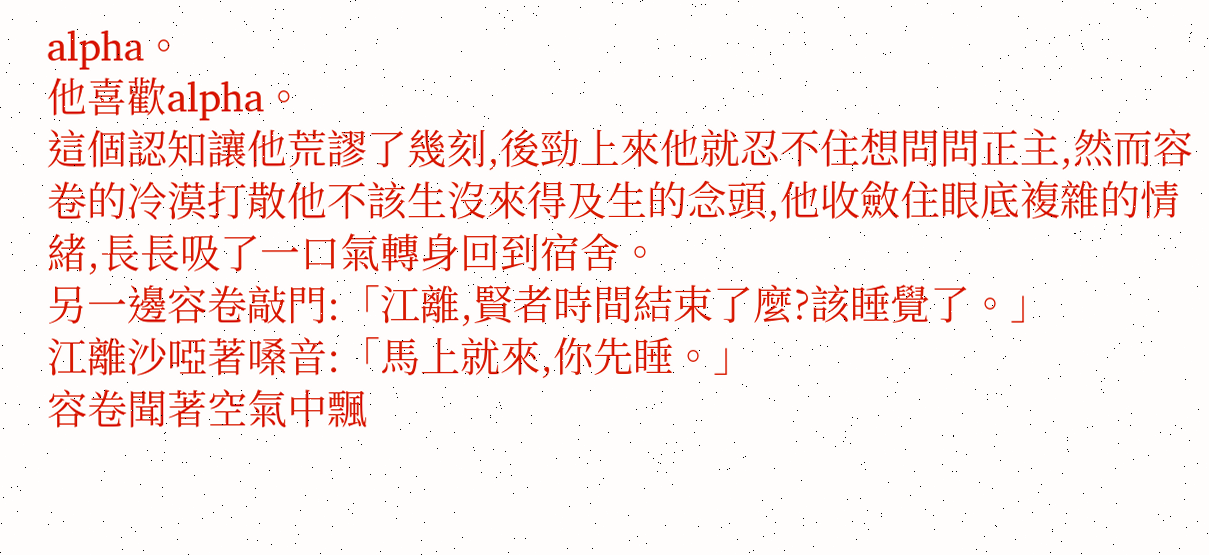alpha。
他喜歡alpha。
這個認知讓他荒謬了幾刻,後勁上來他就忍不住想問問正主,然而容卷的冷漠打散他不該生沒來得及生的念頭,他收斂住眼底複雜的情緒,長長吸了一口氣轉身回到宿舍。
另一邊容卷敲門:「江離,賢者時間結束了麼?該睡覺了。」
江離沙啞著嗓音:「馬上就來,你先睡。」
容卷聞著空氣中飄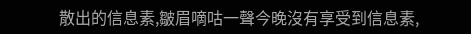散出的信息素,皺眉嘀咕一聲今晚沒有享受到信息素,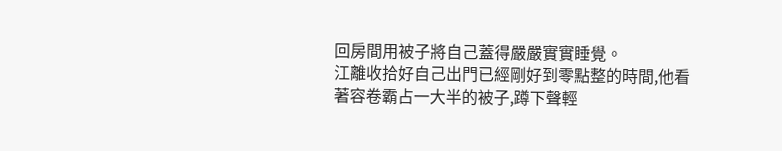回房間用被子將自己蓋得嚴嚴實實睡覺。
江離收拾好自己出門已經剛好到零點整的時間,他看著容卷霸占一大半的被子,蹲下聲輕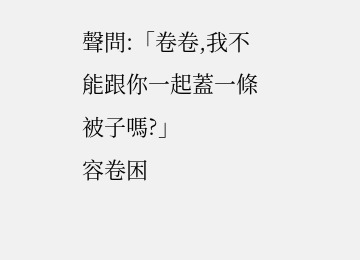聲問:「卷卷,我不能跟你一起蓋一條被子嗎?」
容卷困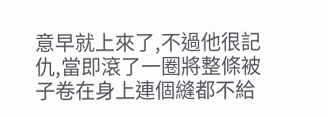意早就上來了,不過他很記仇,當即滾了一圈將整條被子卷在身上連個縫都不給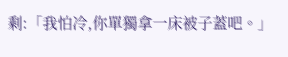剩:「我怕冷,你單獨拿一床被子蓋吧。」